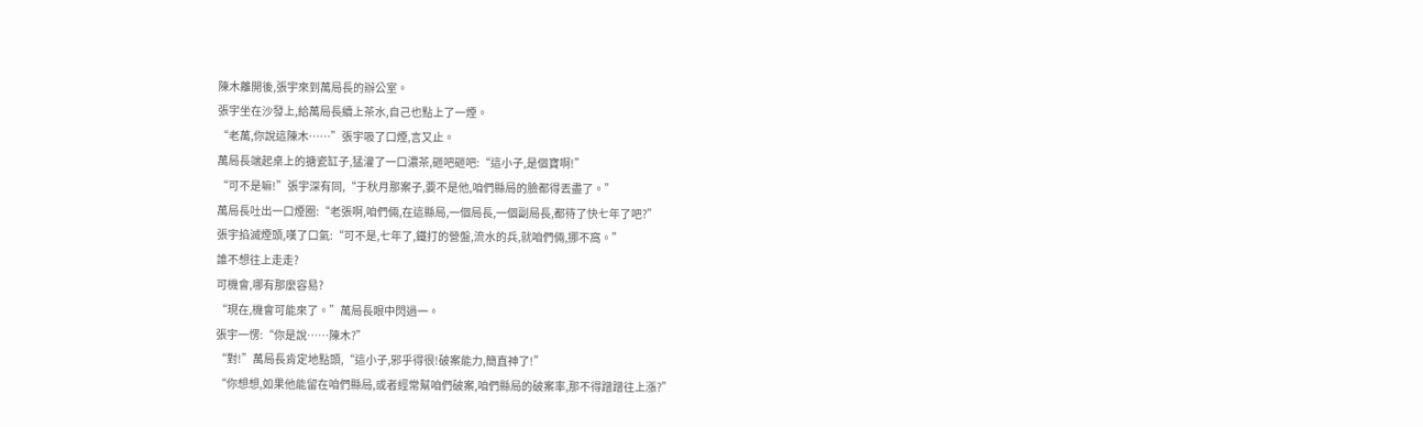陳木離開後,張宇來到萬局長的辦公室。
張宇坐在沙發上,給萬局長續上茶水,自己也點上了一煙。
“老萬,你說這陳木……”張宇吸了口煙,言又止。
萬局長端起桌上的搪瓷缸子,猛灌了一口濃茶,砸吧砸吧:“這小子,是個寶啊!”
“可不是嘛!”張宇深有同,“于秋月那案子,要不是他,咱們縣局的臉都得丟盡了。”
萬局長吐出一口煙圈:“老張啊,咱們倆,在這縣局,一個局長,一個副局長,都待了快七年了吧?”
張宇掐滅煙頭,嘆了口氣:“可不是,七年了,鐵打的營盤,流水的兵,就咱們倆,挪不窩。”
誰不想往上走走?
可機會,哪有那麼容易?
“現在,機會可能來了。”萬局長眼中閃過一。
張宇一愣:“你是說……陳木?”
“對!”萬局長肯定地點頭,“這小子,邪乎得很!破案能力,簡直神了!”
“你想想,如果他能留在咱們縣局,或者經常幫咱們破案,咱們縣局的破案率,那不得蹭蹭往上漲?”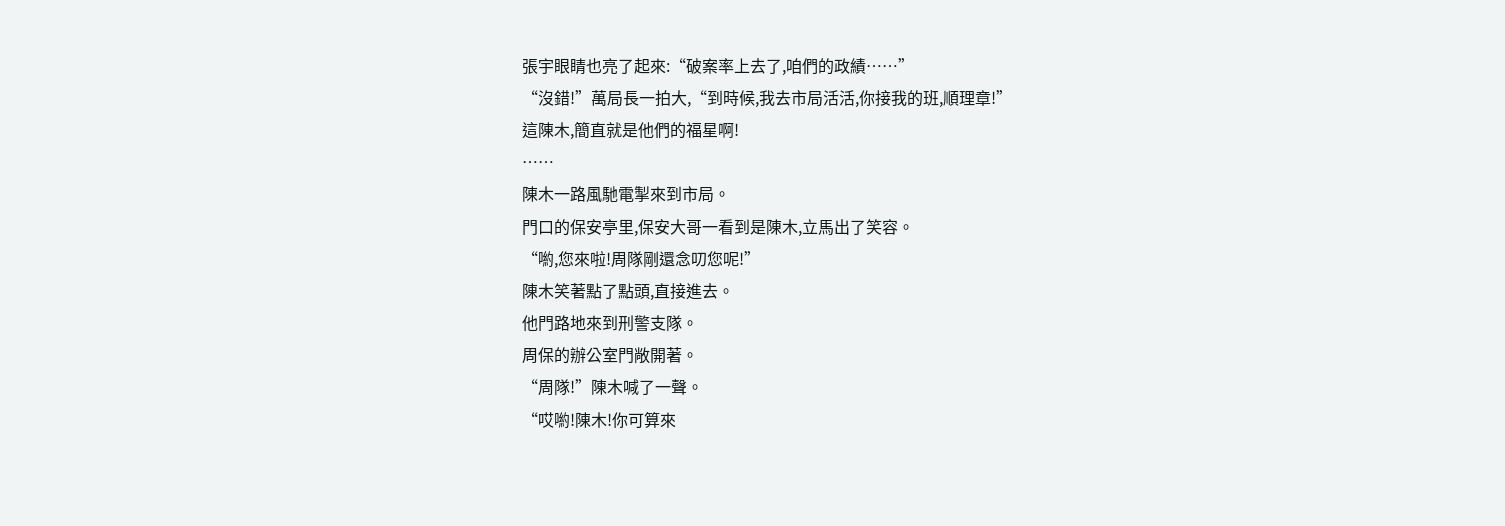張宇眼睛也亮了起來:“破案率上去了,咱們的政績……”
“沒錯!”萬局長一拍大,“到時候,我去市局活活,你接我的班,順理章!”
這陳木,簡直就是他們的福星啊!
……
陳木一路風馳電掣來到市局。
門口的保安亭里,保安大哥一看到是陳木,立馬出了笑容。
“喲,您來啦!周隊剛還念叨您呢!”
陳木笑著點了點頭,直接進去。
他門路地來到刑警支隊。
周保的辦公室門敞開著。
“周隊!”陳木喊了一聲。
“哎喲!陳木!你可算來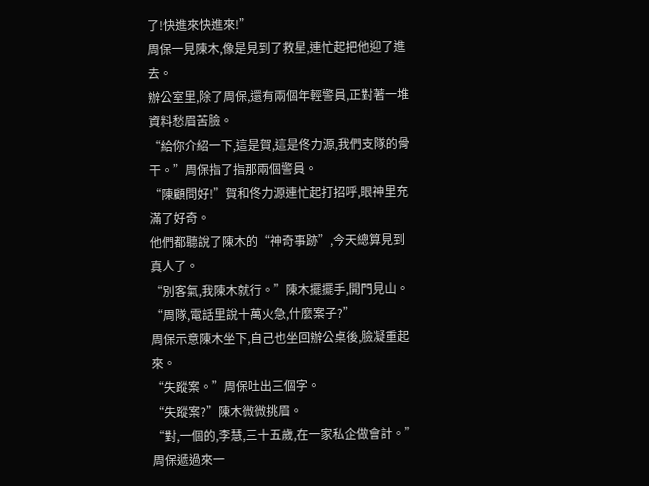了!快進來快進來!”
周保一見陳木,像是見到了救星,連忙起把他迎了進去。
辦公室里,除了周保,還有兩個年輕警員,正對著一堆資料愁眉苦臉。
“給你介紹一下,這是賀,這是佟力源,我們支隊的骨干。”周保指了指那兩個警員。
“陳顧問好!”賀和佟力源連忙起打招呼,眼神里充滿了好奇。
他們都聽說了陳木的“神奇事跡”,今天總算見到真人了。
“別客氣,我陳木就行。”陳木擺擺手,開門見山。
“周隊,電話里說十萬火急,什麼案子?”
周保示意陳木坐下,自己也坐回辦公桌後,臉凝重起來。
“失蹤案。”周保吐出三個字。
“失蹤案?”陳木微微挑眉。
“對,一個的,李慧,三十五歲,在一家私企做會計。”周保遞過來一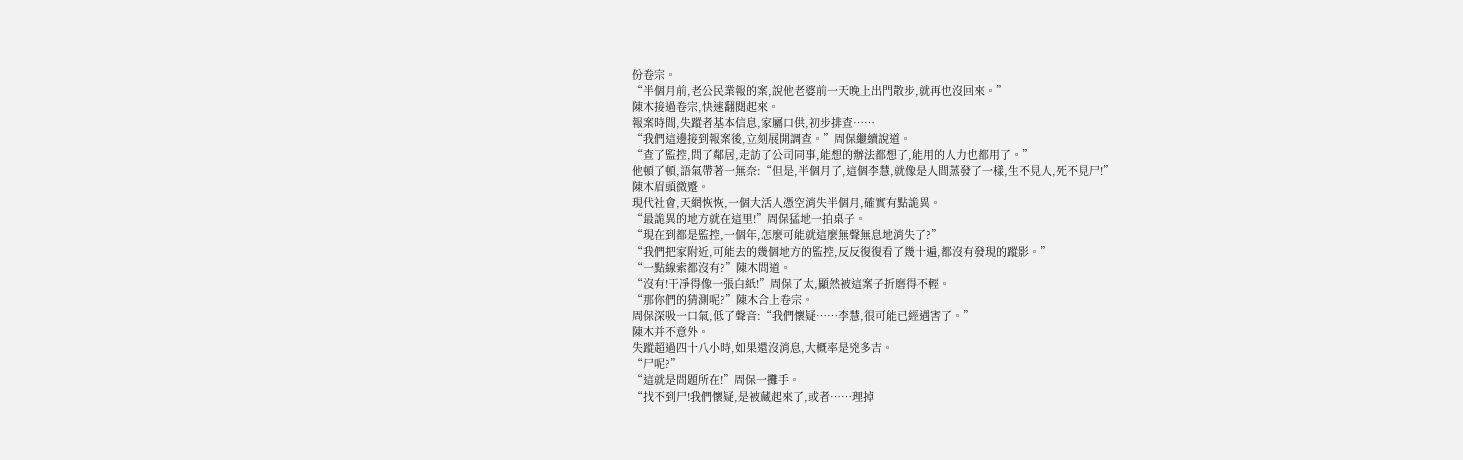份卷宗。
“半個月前,老公民業報的案,說他老婆前一天晚上出門散步,就再也沒回來。”
陳木接過卷宗,快速翻閱起來。
報案時間,失蹤者基本信息,家屬口供,初步排查……
“我們這邊接到報案後,立刻展開調查。”周保繼續說道。
“查了監控,問了鄰居,走訪了公司同事,能想的辦法都想了,能用的人力也都用了。”
他頓了頓,語氣帶著一無奈:“但是,半個月了,這個李慧,就像是人間蒸發了一樣,生不見人,死不見尸!”
陳木眉頭微蹙。
現代社會,天網恢恢,一個大活人憑空消失半個月,確實有點詭異。
“最詭異的地方就在這里!”周保猛地一拍桌子。
“現在到都是監控,一個年,怎麼可能就這麼無聲無息地消失了?”
“我們把家附近,可能去的幾個地方的監控,反反復復看了幾十遍,都沒有發現的蹤影。”
“一點線索都沒有?”陳木問道。
“沒有!干凈得像一張白紙!”周保了太,顯然被這案子折磨得不輕。
“那你們的猜測呢?”陳木合上卷宗。
周保深吸一口氣,低了聲音:“我們懷疑……李慧,很可能已經遇害了。”
陳木并不意外。
失蹤超過四十八小時,如果還沒消息,大概率是兇多吉。
“尸呢?”
“這就是問題所在!”周保一攤手。
“找不到尸!我們懷疑,是被藏起來了,或者……理掉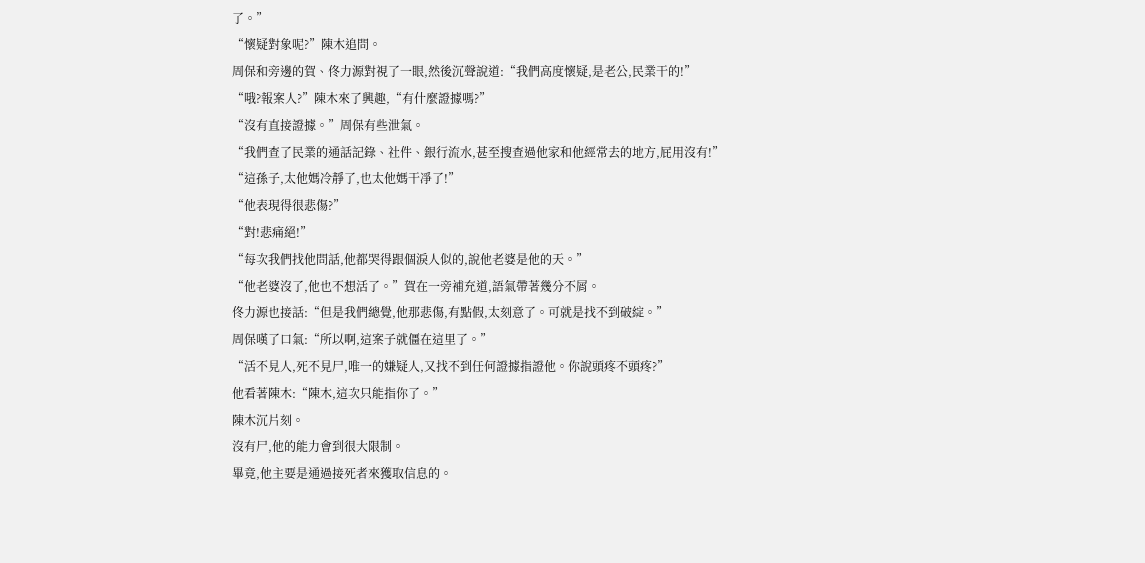了。”
“懷疑對象呢?”陳木追問。
周保和旁邊的賀、佟力源對視了一眼,然後沉聲說道:“我們高度懷疑,是老公,民業干的!”
“哦?報案人?”陳木來了興趣,“有什麼證據嗎?”
“沒有直接證據。”周保有些泄氣。
“我們查了民業的通話記錄、社件、銀行流水,甚至搜查過他家和他經常去的地方,屁用沒有!”
“這孫子,太他媽冷靜了,也太他媽干凈了!”
“他表現得很悲傷?”
“對!悲痛絕!”
“每次我們找他問話,他都哭得跟個淚人似的,說他老婆是他的天。”
“他老婆沒了,他也不想活了。”賀在一旁補充道,語氣帶著幾分不屑。
佟力源也接話:“但是我們總覺,他那悲傷,有點假,太刻意了。可就是找不到破綻。”
周保嘆了口氣:“所以啊,這案子就僵在這里了。”
“活不見人,死不見尸,唯一的嫌疑人,又找不到任何證據指證他。你說頭疼不頭疼?”
他看著陳木:“陳木,這次只能指你了。”
陳木沉片刻。
沒有尸,他的能力會到很大限制。
畢竟,他主要是通過接死者來獲取信息的。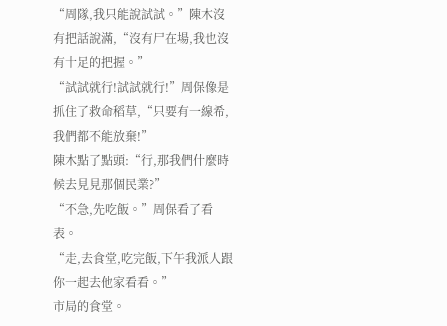“周隊,我只能說試試。”陳木沒有把話說滿,“沒有尸在場,我也沒有十足的把握。”
“試試就行!試試就行!”周保像是抓住了救命稻草,“只要有一線希,我們都不能放棄!”
陳木點了點頭:“行,那我們什麼時候去見見那個民業?”
“不急,先吃飯。”周保看了看表。
“走,去食堂,吃完飯,下午我派人跟你一起去他家看看。”
市局的食堂。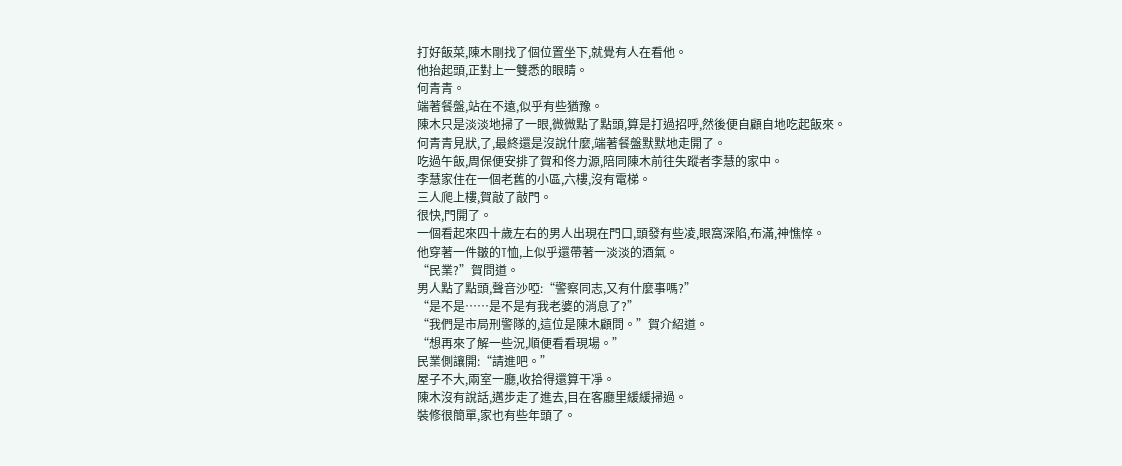打好飯菜,陳木剛找了個位置坐下,就覺有人在看他。
他抬起頭,正對上一雙悉的眼睛。
何青青。
端著餐盤,站在不遠,似乎有些猶豫。
陳木只是淡淡地掃了一眼,微微點了點頭,算是打過招呼,然後便自顧自地吃起飯來。
何青青見狀,了,最終還是沒說什麼,端著餐盤默默地走開了。
吃過午飯,周保便安排了賀和佟力源,陪同陳木前往失蹤者李慧的家中。
李慧家住在一個老舊的小區,六樓,沒有電梯。
三人爬上樓,賀敲了敲門。
很快,門開了。
一個看起來四十歲左右的男人出現在門口,頭發有些凌,眼窩深陷,布滿,神憔悴。
他穿著一件皺的T恤,上似乎還帶著一淡淡的酒氣。
“民業?”賀問道。
男人點了點頭,聲音沙啞:“警察同志,又有什麼事嗎?”
“是不是……是不是有我老婆的消息了?”
“我們是市局刑警隊的,這位是陳木顧問。”賀介紹道。
“想再來了解一些況,順便看看現場。”
民業側讓開:“請進吧。”
屋子不大,兩室一廳,收拾得還算干凈。
陳木沒有說話,邁步走了進去,目在客廳里緩緩掃過。
裝修很簡單,家也有些年頭了。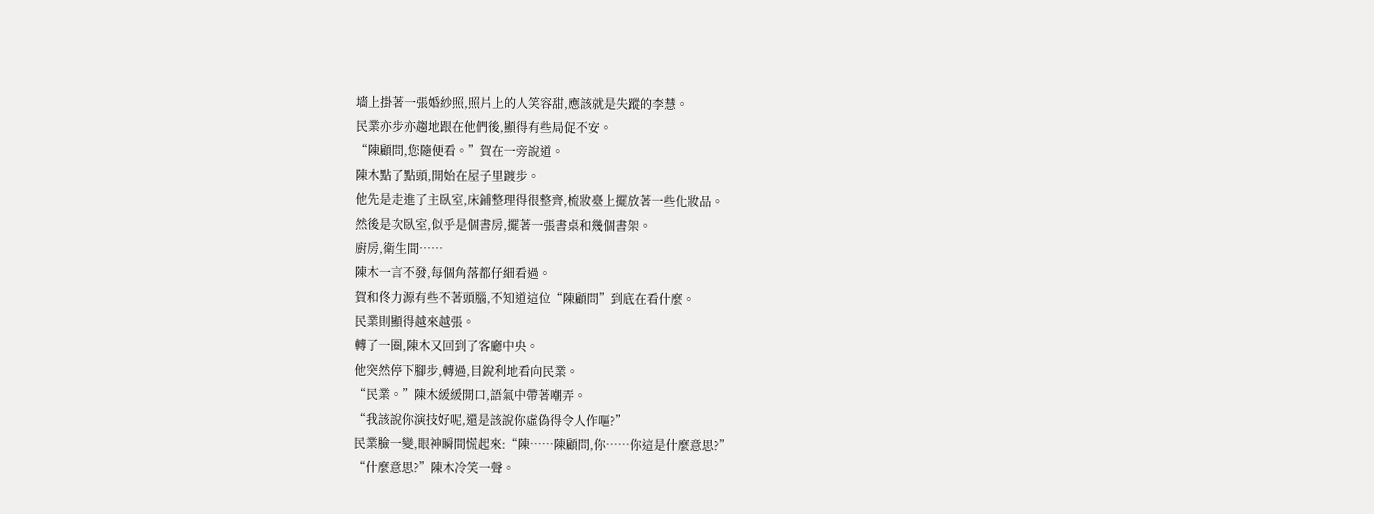墻上掛著一張婚紗照,照片上的人笑容甜,應該就是失蹤的李慧。
民業亦步亦趨地跟在他們後,顯得有些局促不安。
“陳顧問,您隨便看。”賀在一旁說道。
陳木點了點頭,開始在屋子里踱步。
他先是走進了主臥室,床鋪整理得很整齊,梳妝臺上擺放著一些化妝品。
然後是次臥室,似乎是個書房,擺著一張書桌和幾個書架。
廚房,衛生間……
陳木一言不發,每個角落都仔細看過。
賀和佟力源有些不著頭腦,不知道這位“陳顧問”到底在看什麼。
民業則顯得越來越張。
轉了一圈,陳木又回到了客廳中央。
他突然停下腳步,轉過,目銳利地看向民業。
“民業。”陳木緩緩開口,語氣中帶著嘲弄。
“我該說你演技好呢,還是該說你虛偽得令人作嘔?”
民業臉一變,眼神瞬間慌起來:“陳……陳顧問,你……你這是什麼意思?”
“什麼意思?”陳木冷笑一聲。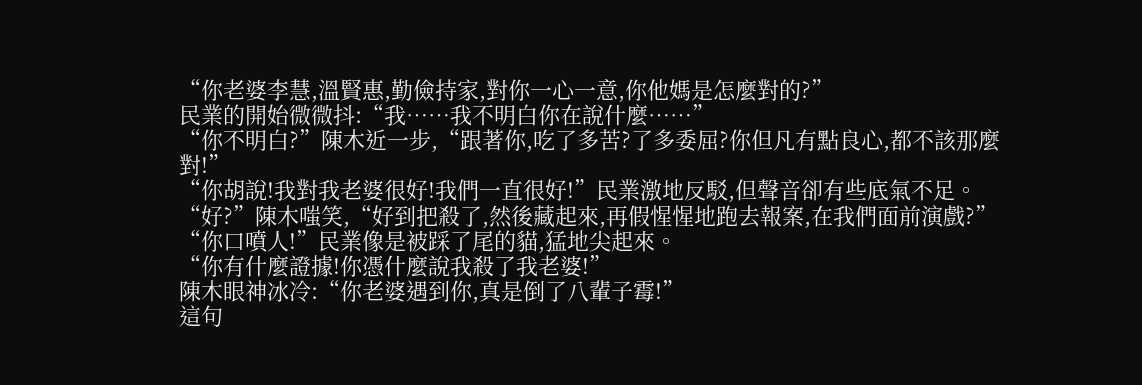“你老婆李慧,溫賢惠,勤儉持家,對你一心一意,你他媽是怎麼對的?”
民業的開始微微抖:“我……我不明白你在說什麼……”
“你不明白?”陳木近一步,“跟著你,吃了多苦?了多委屈?你但凡有點良心,都不該那麼對!”
“你胡說!我對我老婆很好!我們一直很好!”民業激地反駁,但聲音卻有些底氣不足。
“好?”陳木嗤笑,“好到把殺了,然後藏起來,再假惺惺地跑去報案,在我們面前演戲?”
“你口噴人!”民業像是被踩了尾的貓,猛地尖起來。
“你有什麼證據!你憑什麼說我殺了我老婆!”
陳木眼神冰冷:“你老婆遇到你,真是倒了八輩子霉!”
這句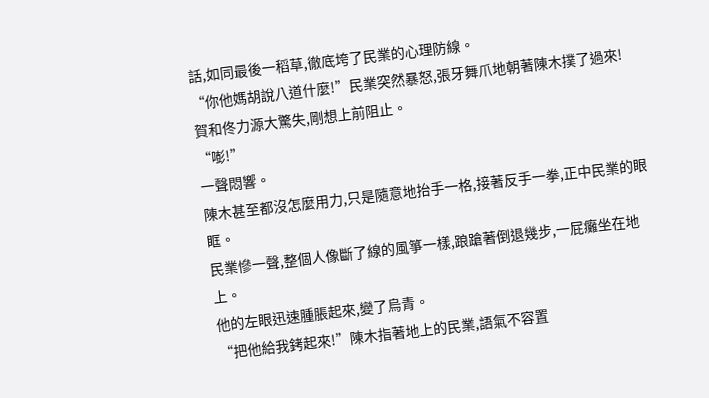話,如同最後一稻草,徹底垮了民業的心理防線。
“你他媽胡說八道什麼!”民業突然暴怒,張牙舞爪地朝著陳木撲了過來!
賀和佟力源大驚失,剛想上前阻止。
“嘭!”
一聲悶響。
陳木甚至都沒怎麼用力,只是隨意地抬手一格,接著反手一拳,正中民業的眼眶。
民業慘一聲,整個人像斷了線的風箏一樣,踉蹌著倒退幾步,一屁癱坐在地上。
他的左眼迅速腫脹起來,變了烏青。
“把他給我銬起來!”陳木指著地上的民業,語氣不容置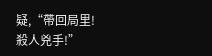疑,“帶回局里!殺人兇手!”